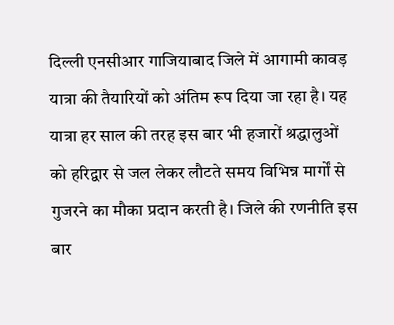दिल्ली एनसीआर गाजियाबाद जिले में आगामी कावड़ यात्रा की तैयारियों को अंतिम रूप दिया जा रहा है। यह यात्रा हर साल की तरह इस बार भी हजारों श्रद्धालुओं को हरिद्वार से जल लेकर लौटते समय विभिन्न मार्गों से गुजरने का मौका प्रदान करती है। जिले की रणनीति इस बार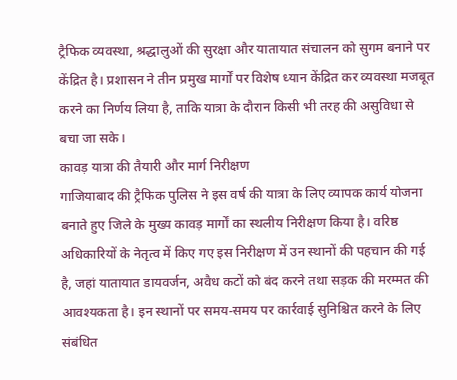ट्रैफिक व्यवस्था, श्रद्धालुओं की सुरक्षा और यातायात संचालन को सुगम बनाने पर केंद्रित है। प्रशासन ने तीन प्रमुख मार्गों पर विशेष ध्यान केंद्रित कर व्यवस्था मजबूत करने का निर्णय लिया है, ताकि यात्रा के दौरान किसी भी तरह की असुविधा से बचा जा सके।
कावड़ यात्रा की तैयारी और मार्ग निरीक्षण
गाजियाबाद की ट्रैफिक पुलिस ने इस वर्ष की यात्रा के लिए व्यापक कार्य योजना बनाते हुए जिले के मुख्य कावड़ मार्गों का स्थलीय निरीक्षण किया है। वरिष्ठ अधिकारियों के नेतृत्व में किए गए इस निरीक्षण में उन स्थानों की पहचान की गई है, जहां यातायात डायवर्जन, अवैध कटों को बंद करने तथा सड़क की मरम्मत की आवश्यकता है। इन स्थानों पर समय-समय पर कार्रवाई सुनिश्चित करने के लिए संबंधित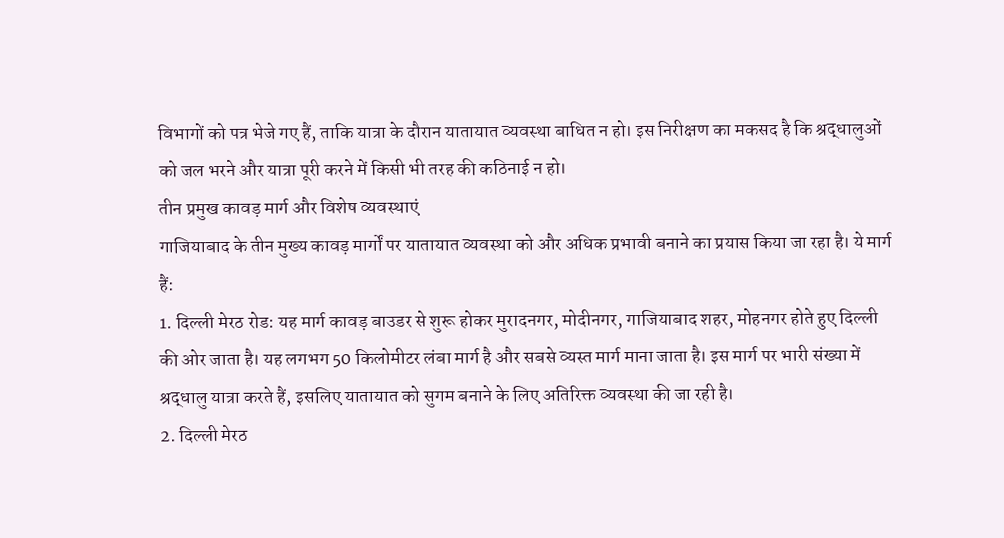विभागों को पत्र भेजे गए हैं, ताकि यात्रा के दौरान यातायात व्यवस्था बाधित न हो। इस निरीक्षण का मकसद है कि श्रद्धालुओं को जल भरने और यात्रा पूरी करने में किसी भी तरह की कठिनाई न हो।
तीन प्रमुख कावड़ मार्ग और विशेष व्यवस्थाएं
गाजियाबाद के तीन मुख्य कावड़ मार्गों पर यातायात व्यवस्था को और अधिक प्रभावी बनाने का प्रयास किया जा रहा है। ये मार्ग हैं:
1. दिल्ली मेरठ रोड: यह मार्ग कावड़ बाउडर से शुरू होकर मुरादनगर, मोदीनगर, गाजियाबाद शहर, मोहनगर होते हुए दिल्ली की ओर जाता है। यह लगभग 50 किलोमीटर लंबा मार्ग है और सबसे व्यस्त मार्ग माना जाता है। इस मार्ग पर भारी संख्या में श्रद्धालु यात्रा करते हैं, इसलिए यातायात को सुगम बनाने के लिए अतिरिक्त व्यवस्था की जा रही है।
2. दिल्ली मेरठ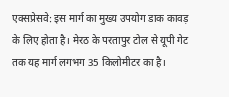एक्सप्रेसवे: इस मार्ग का मुख्य उपयोग डाक कावड़ के लिए होता है। मेरठ के परतापुर टोल से यूपी गेट तक यह मार्ग लगभग 35 किलोमीटर का है।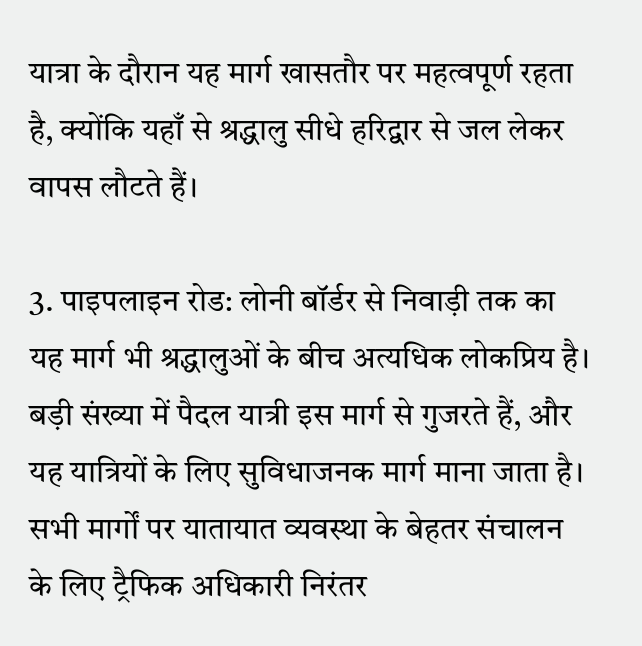यात्रा के दौरान यह मार्ग खासतौर पर महत्वपूर्ण रहता है, क्योंकि यहाँ से श्रद्धालु सीधे हरिद्वार से जल लेकर वापस लौटते हैं।

3. पाइपलाइन रोड: लोनी बॉर्डर से निवाड़ी तक का यह मार्ग भी श्रद्धालुओं के बीच अत्यधिक लोकप्रिय है। बड़ी संख्या में पैदल यात्री इस मार्ग से गुजरते हैं, और यह यात्रियों के लिए सुविधाजनक मार्ग माना जाता है।
सभी मार्गों पर यातायात व्यवस्था के बेहतर संचालन के लिए ट्रैफिक अधिकारी निरंतर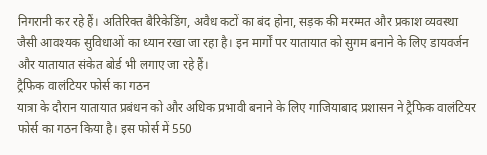निगरानी कर रहे हैं। अतिरिक्त बैरिकेडिंग, अवैध कटों का बंद होना, सड़क की मरम्मत और प्रकाश व्यवस्था जैसी आवश्यक सुविधाओं का ध्यान रखा जा रहा है। इन मार्गों पर यातायात को सुगम बनाने के लिए डायवर्जन और यातायात संकेत बोर्ड भी लगाए जा रहे हैं।
ट्रैफिक वालंटियर फोर्स का गठन
यात्रा के दौरान यातायात प्रबंधन को और अधिक प्रभावी बनाने के लिए गाजियाबाद प्रशासन ने ट्रैफिक वालंटियर फोर्स का गठन किया है। इस फोर्स में 550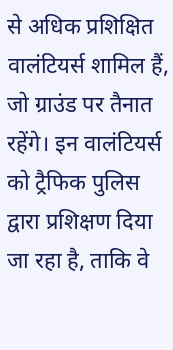से अधिक प्रशिक्षित वालंटियर्स शामिल हैं, जो ग्राउंड पर तैनात रहेंगे। इन वालंटियर्स को ट्रैफिक पुलिस द्वारा प्रशिक्षण दिया जा रहा है, ताकि वे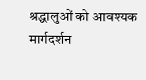श्रद्धालुओं को आवश्यक मार्गदर्शन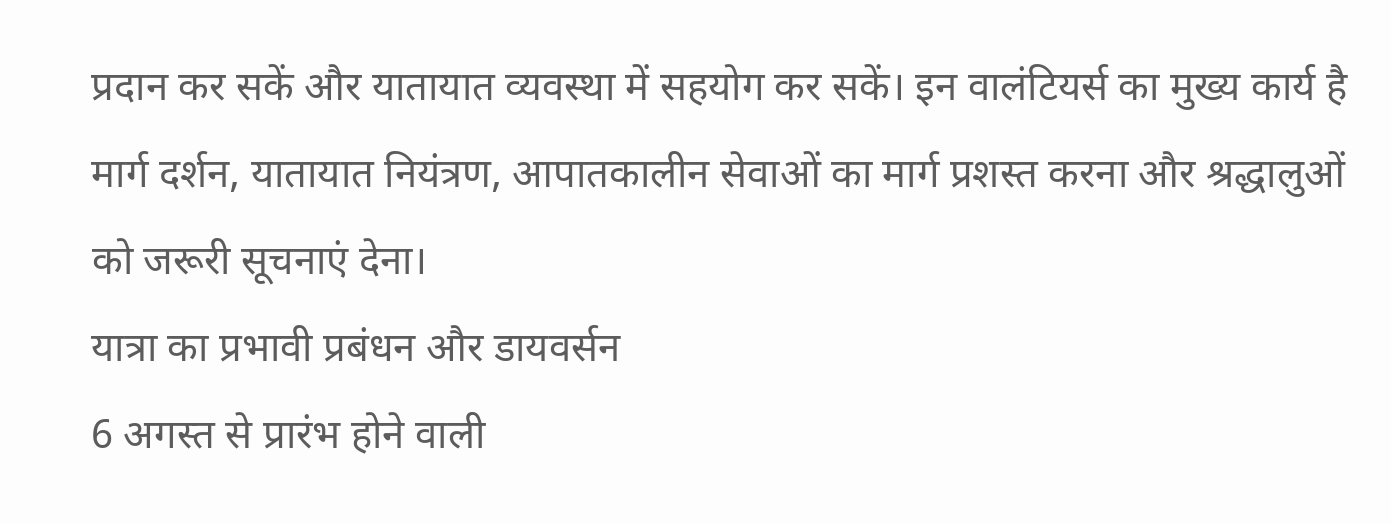प्रदान कर सकें और यातायात व्यवस्था में सहयोग कर सकें। इन वालंटियर्स का मुख्य कार्य है मार्ग दर्शन, यातायात नियंत्रण, आपातकालीन सेवाओं का मार्ग प्रशस्त करना और श्रद्धालुओं को जरूरी सूचनाएं देना।
यात्रा का प्रभावी प्रबंधन और डायवर्सन
6 अगस्त से प्रारंभ होने वाली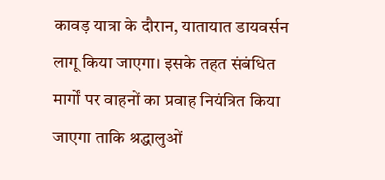कावड़ यात्रा के दौरान, यातायात डायवर्सन लागू किया जाएगा। इसके तहत संबंधित मार्गों पर वाहनों का प्रवाह नियंत्रित किया जाएगा ताकि श्रद्धालुओं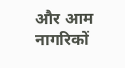और आम नागरिकों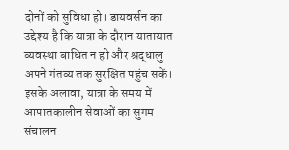दोनों को सुविधा हो। डायवर्सन का उद्देश्य है कि यात्रा के दौरान यातायात व्यवस्था बाधित न हो और श्रद्धालु अपने गंतव्य तक सुरक्षित पहुंच सकें। इसके अलावा, यात्रा के समय में आपातकालीन सेवाओं का सुगम संचालन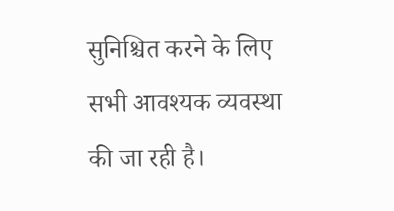सुनिश्चित करने के लिए सभी आवश्यक व्यवस्था की जा रही है।